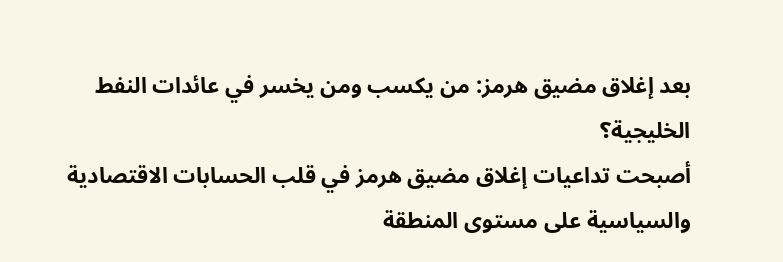بعد إغلاق مضيق هرمز: من يكسب ومن يخسر في عائدات النفط الخليجية؟
أصبحت تداعيات إغلاق مضيق هرمز في قلب الحسابات الاقتصادية والسياسية على مستوى المنطقة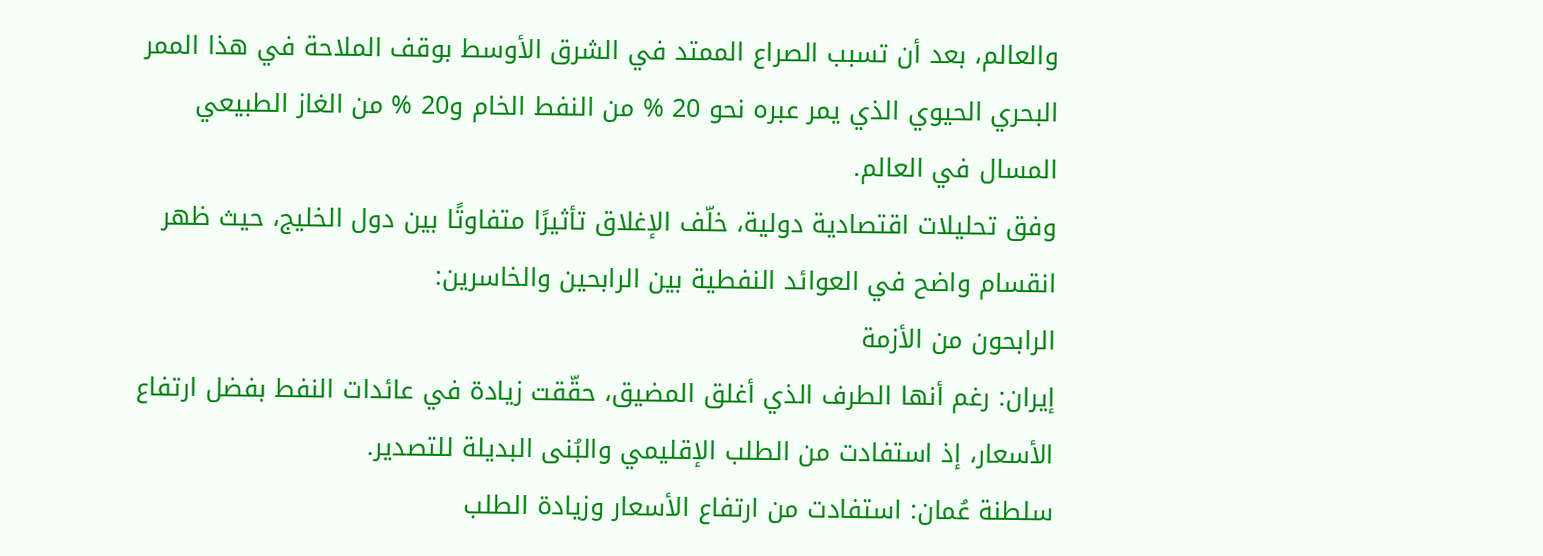والعالم، بعد أن تسبب الصراع الممتد في الشرق الأوسط بوقف الملاحة في هذا الممر البحري الحيوي الذي يمر عبره نحو 20 % من النفط الخام و20 % من الغاز الطبيعي المسال في العالم.
وفق تحليلات اقتصادية دولية، خلّف الإغلاق تأثيرًا متفاوتًا بين دول الخليج، حيث ظهر انقسام واضح في العوائد النفطية بين الرابحين والخاسرين:
الرابحون من الأزمة
إيران: رغم أنها الطرف الذي أغلق المضيق، حقّقت زيادة في عائدات النفط بفضل ارتفاع الأسعار، إذ استفادت من الطلب الإقليمي والبُنى البديلة للتصدير.
سلطنة عُمان: استفادت من ارتفاع الأسعار وزيادة الطلب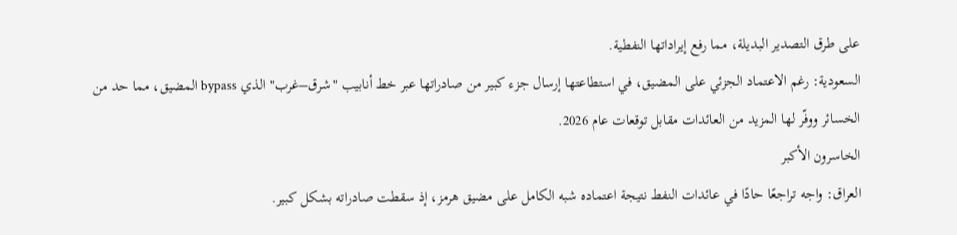على طرق التصدير البديلة، مما رفع إيراداتها النفطية.
السعودية: رغم الاعتماد الجزئي على المضيق، في استطاعتها إرسال جزء كبير من صادراتها عبر خط أنابيب "شرق–غرب" الذي bypass المضيق، مما حد من الخسائر ووفّر لها المزيد من العائدات مقابل توقعات عام 2026.
الخاسرون الأكبر
العراق: واجه تراجعًا حادًا في عائدات النفط نتيجة اعتماده شبه الكامل على مضيق هرمز، إذ سقطت صادراته بشكل كبير.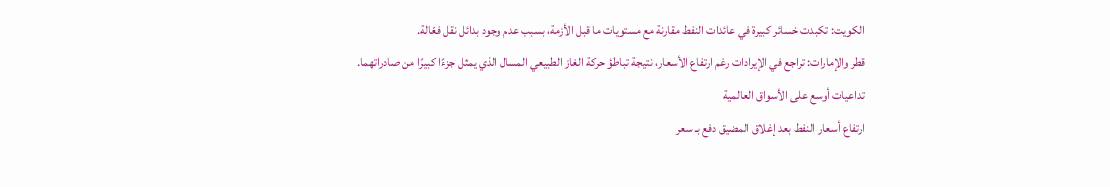الكويت: تكبدت خسائر كبيرة في عائدات النفط مقارنة مع مستويات ما قبل الأزمة، بسبب عدم وجود بدائل نقل فعّالة.
قطر والإمارات: تراجع في الإيرادات رغم ارتفاع الأسعار، نتيجة تباطؤ حركة الغاز الطبيعي المسال الذي يمثل جزءًا كبيرًا من صادراتهما.
تداعيات أوسع على الأسواق العالمية
ارتفاع أسعار النفط بعد إغلاق المضيق دفع بـ سعر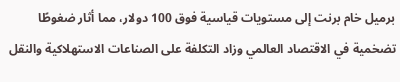برميل خام برنت إلى مستويات قياسية فوق 100 دولار، مما أثار ضغوطًا تضخمية في الاقتصاد العالمي وزاد التكلفة على الصناعات الاستهلاكية والنقل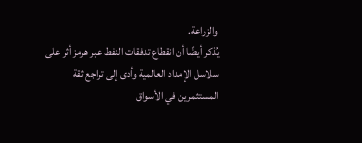والزراعة.
يُذكر أيضًا أن انقطاع تدفقات النفط عبر هرمز أثر على سلاسل الإمداد العالمية وأدى إلى تراجع ثقة المستثمرين في الأسواق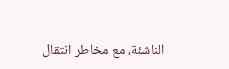الناشئة، مع مخاطر انتقال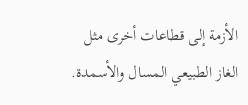الأزمة إلى قطاعات أخرى مثل الغاز الطبيعي المسال والأسمدة.